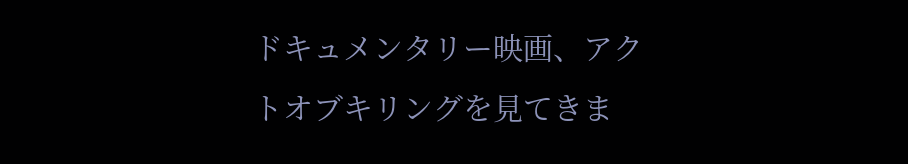ドキュメンタリー映画、アクトオブキリングを見てきま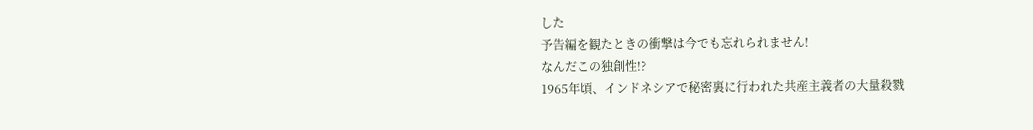した
予告編を観たときの衝撃は今でも忘れられません!
なんだこの独創性!?
1965年頃、インドネシアで秘密裏に行われた共産主義者の大量殺戮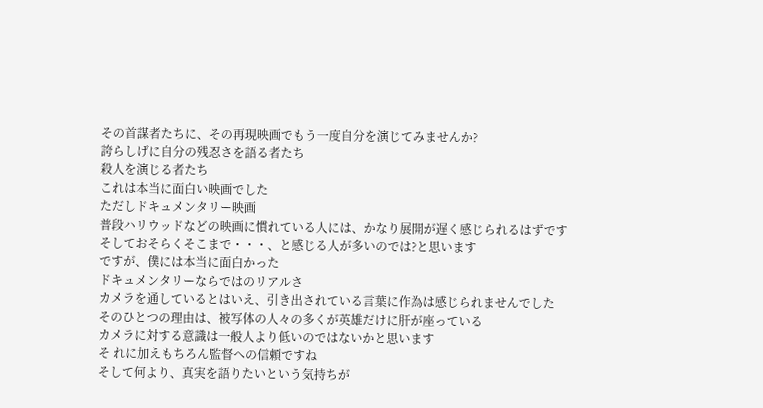その首謀者たちに、その再現映画でもう一度自分を演じてみませんか?
誇らしげに自分の残忍さを語る者たち
殺人を演じる者たち
これは本当に面白い映画でした
ただしドキュメンタリー映画
普段ハリウッドなどの映画に慣れている人には、かなり展開が遅く感じられるはずです
そしておそらくそこまで・・・、と感じる人が多いのでは?と思います
ですが、僕には本当に面白かった
ドキュメンタリーならではのリアルさ
カメラを通しているとはいえ、引き出されている言葉に作為は感じられませんでした
そのひとつの理由は、被写体の人々の多くが英雄だけに肝が座っている
カメラに対する意識は一般人より低いのではないかと思います
そ れに加えもちろん監督への信頼ですね
そして何より、真実を語りたいという気持ちが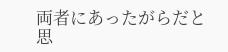両者にあったがらだと思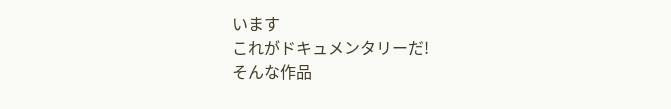います
これがドキュメンタリーだ!
そんな作品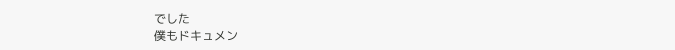でした
僕もドキュメン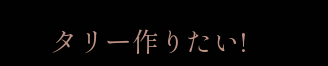タリー作りたい!